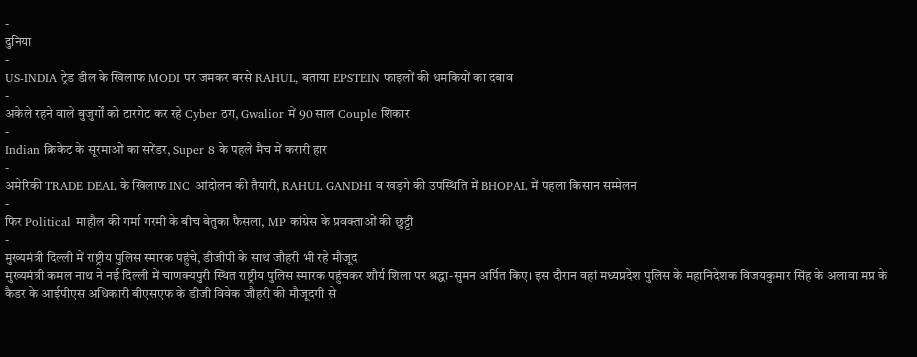-
दुनिया
-
US-INDIA ट्रेड डील के खिलाफ MODI पर जमकर बरसे RAHUL, बताया EPSTEIN फाइलों की धमकियों का दबाव
-
अकेले रहने वाले बुजुर्गों को टारगेट कर रहे Cyber ठग, Gwalior में 90 साल Couple शिकार
-
Indian क्रिकेट के सूरमाओं का सरेंडर, Super 8 के पहले मैच में करारी हार
-
अमेरिकी TRADE DEAL के खिलाफ INC आंदोलन की तैयारी, RAHUL GANDHI व खड़गे की उपस्थिति में BHOPAL में पहला किसान सम्मेलन
-
फिर Political माहौल की गर्मा गरमी के बीच बेतुका फैसला, MP कांग्रेस के प्रवक्ताओं की छुट्टी
-
मुख्यमंत्री दिल्ली में राष्ट्रीय पुलिस स्मारक पहुंचे, डीजीपी के साथ जौहरी भी रहे मौजूद
मुख्यमंत्री कमल नाथ ने नई दिल्ली में चाणक्यपुरी स्थित राष्ट्रीय पुलिस स्मारक पहुंचकर शौर्य शिला पर श्रद्धा-सुमन अर्पित किए। इस दौरान वहां मध्यप्रदेश पुलिस के महानिदेशक विजयकुमार सिंह के अलावा मप्र के कैडर के आईपीएस अधिकारी बीएसएफ के डीजी विवेक जौहरी की मौजूदगी से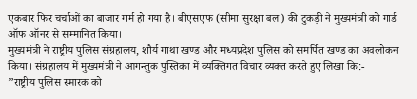एकबार फिर चर्चाओं का बाजार गर्म हो गया है। बीएसएफ (सीमा सुरक्षा बल) की टुकड़ी ने मुख्यमंत्री को गार्ड ऑफ ऑनर से सम्मानित किया।
मुख्यमंत्री ने राष्ट्रीय पुलिस संग्रहालय, शौर्य गाथा खण्ड और मध्यप्रदेश पुलिस को समर्पित खण्ड का अवलोकन किया। संग्रहालय में मुख्यमंत्री ने आगन्तुक पुस्तिका में व्यक्तिगत विचार व्यक्त करते हुए लिखा कि:-
”राष्ट्रीय पुलिस स्मारक को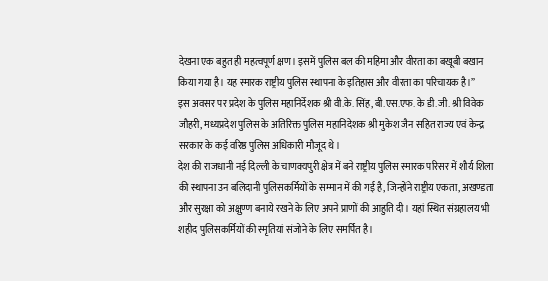देखना एक बहुत ही महत्वपूर्ण क्षण। इसमें पुलिस बल की महिमा और वीरता का बखूबी बखान किया गया है। यह स्मारक राष्ट्रीय पुलिस स्थापना के इतिहास और वीरता का परिचायक है।”
इस अवसर पर प्रदेश के पुलिस महानिर्देशक श्री वी.के. सिंह, बी.एस.एफ. के डी.जी. श्री विवेक जौहरी, मध्यप्रदेश पुलिस के अतिरिक्त पुलिस महानिदेशक श्री मुकेश जैन सहित राज्य एवं केन्द्र सरकार के कई वरिष्ठ पुलिस अधिकारी मौजूद थे।
देश की राजधानी नई दिल्ली के चाणक्यपुरी क्षेत्र में बने राष्ट्रीय पुलिस स्मारक परिसर में शौर्य शिला की स्थापना उन बलिदानी पुलिसकर्मियों के सम्मान में की गई है, जिन्होंने राष्ट्रीय एकता, अखण्डता और सुरक्षा को अक्षुण्ण बनाये रखने के लिए अपने प्राणों की आहुति दी। यहां स्थित संग्रहालय भी शहीद पुलिसकर्मियों की स्मृतियां संजोने के लिए समर्पित है।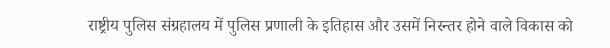राष्ट्रीय पुलिस संग्रहालय में पुलिस प्रणाली के इतिहास और उसमें निरन्तर होने वाले विकास को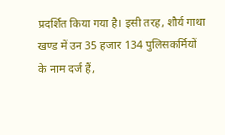प्रदर्शित किया गया है। इसी तरह, शौर्य गाथा खण्ड में उन 35 हजार 134 पुलिसकर्मियों के नाम दर्ज हैं,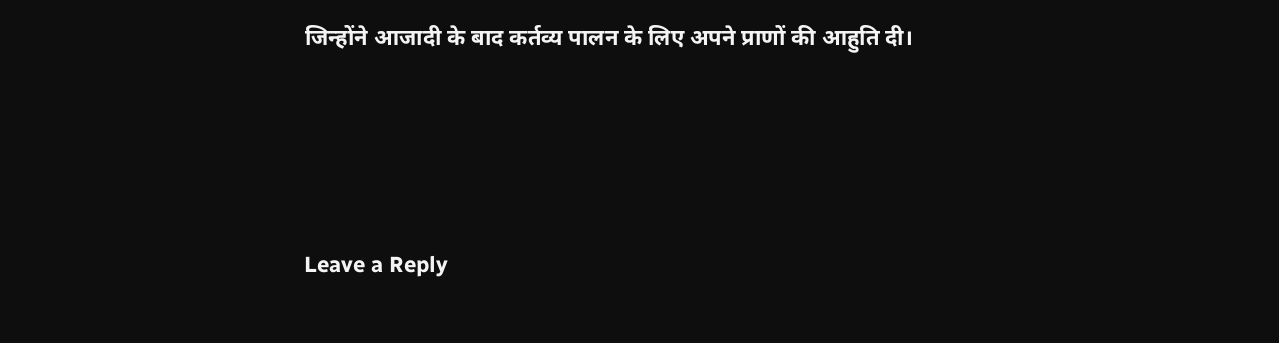जिन्होंने आजादी के बाद कर्तव्य पालन के लिए अपने प्राणों की आहुति दी।




Leave a Reply